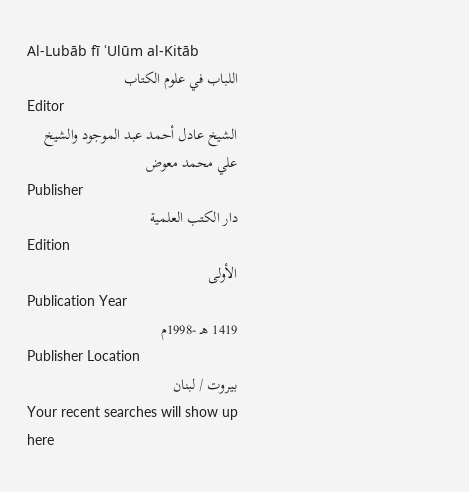Al-Lubāb fī ʿUlūm al-Kitāb
اللباب في علوم الكتاب
Editor
الشيخ عادل أحمد عبد الموجود والشيخ علي محمد معوض
Publisher
دار الكتب العلمية
Edition
الأولى
Publication Year
1419 هـ -1998م
Publisher Location
بيروت / لبنان
Your recent searches will show up here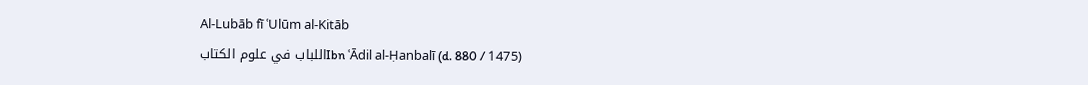Al-Lubāb fī ʿUlūm al-Kitāb
Ibn ʿĀdil al-Ḥanbalī (d. 880 / 1475)اللباب في علوم الكتاب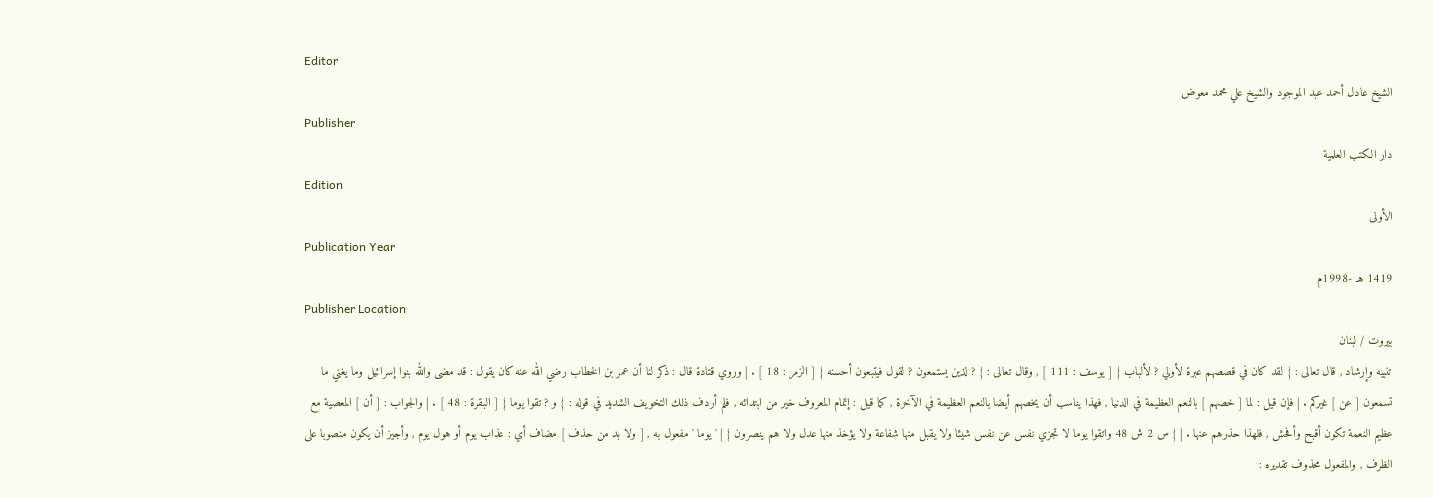Editor
الشيخ عادل أحمد عبد الموجود والشيخ علي محمد معوض
Publisher
دار الكتب العلمية
Edition
الأولى
Publication Year
1419 هـ -1998م
Publisher Location
بيروت / لبنان
تنبيه وإرشاد , قال تعالى : { لقد كان في قصصهم عبرة لأولي ? لألباب } [ يوسف : 111 ] , وقال تعالى : { ? لذين يستمعون ? لقول فيتبعون أحسنه } [ الزمر : 18 ] . | وروي قتادة قال : ذكر لنا أن عمر بن الخطاب رضي الله عنه كان يقول : قد مضى والله بنوا إسرائيل وما يغني ما تسمعون [ عن ] غيركم . | فإن قيل : لما [ خصهم ] بالنعم العظيمة في الدنيا , فهذا يناسب أن يخصهم أيضا بالنعم العظيمة في الآخرة , كما قيل : إتمام المعروف خير من ابتدائه , فلم أردف ذلك التخويف الشديد في قوله : { و ? تقوا يوما } [ البقرة : 48 ] . | والجواب : [ أن ] المعصية مع عظيم النعمة تكون أقبح وأفحش , فلهذا حذرهم عنها . | { س 2 ش 48 واتقوا يوما لا تجزي نفس عن نفس شيئا ولا يقبل منها شفاعة ولا يؤخذ منها عدل ولا هم ينصرون } | ' يوما ' مفعول به , [ ولا بد من حذف ] مضاف أي : عذاب يوم أو هول يوم , وأجيز أن يكون منصوبا على الظرف , والمفعول محذوف تقديره :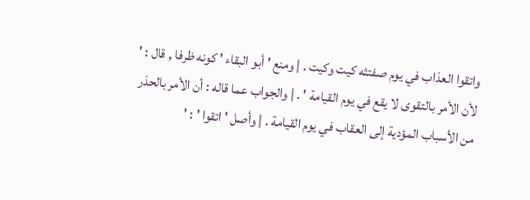واتقوا العذاب في يوم صفتثه كيت وكيت . | ومنع ' أبو البقاء ' كونه ظرفا , قال : ' لأن الأمر بالتقوى لا يقع في يوم القيامة ' . | والجواب عما قاله : أن الأمر بالحذر من الأسباب المؤدية إلى العقاب في يوم القيامة . | وأصل ' اتقوا ' : '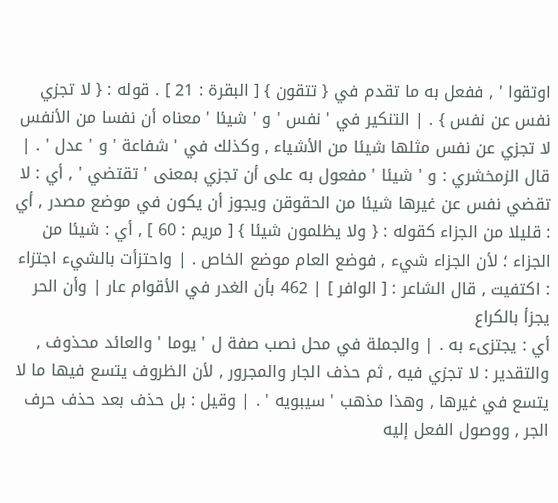اوتقوا ' , ففعل به ما تقدم في { تتقون } [ البقرة : 21 ] . قوله : { لا تجزي نفس عن نفس } . | التنكير في ' نفس ' و ' شيئا ' معناه أن نفسا من الأنفس لا تجزي عن نفس مثلها شيئا من الأشياء , وكذلك في ' شفاعة ' و ' عدل ' . | قال الزمخشري : و ' شيئا ' مفعول به على أن تجزي بمعنى ' تقتضي ' , أي : لا تقضي نفس عن غيرها شيئا من الحقوقن ويجوز أن يكون في موضع مصدر , أي : قليلا من الجزاء كقوله : { ولا يظلمون شيئا } [ مريم : 60 ] , أي : شيئا من الجزاء ؛ لأن الجزاء شيء , فوضع العام موضع الخاص . | واحتزأت بالشيء اجتزاء : اكتفيت , قال الشاعر : [ الوافر ] | 462 بأن الغدر في الأقوام عار | وأن الحر يجزأ بالكراع
أي : يجتزىء به . | والجملة في محل نصب صفة ل ' يوما ' والعائد محذوف , والتقدير : لا تجزي فيه , ثم حذف الجار والمجرور , لأن الظروف يتسع فيها ما لا يتسع في غيرها , وهذا مذهب ' سيبويه ' . | وقيل : بل حذف بعد حذف حرف الجر , ووصول الفعل إليه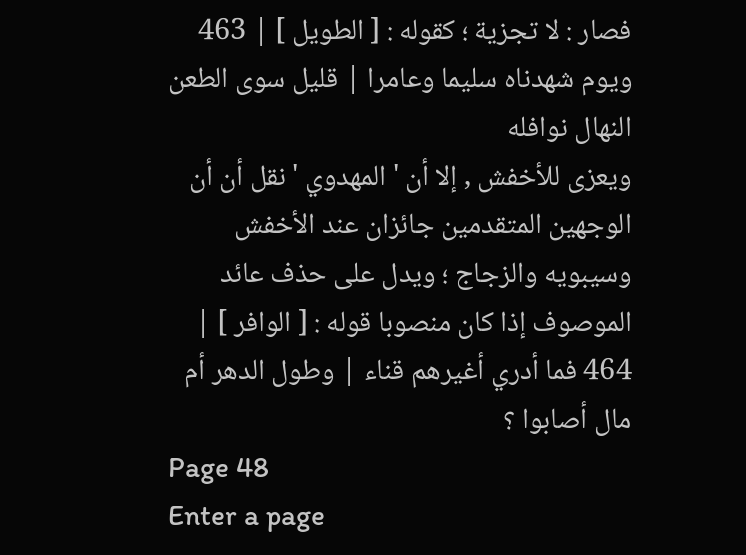فصار : لا تجزية ؛ كقوله : [ الطويل ] | 463 ويوم شهدناه سليما وعامرا | قليل سوى الطعن النهال نوافله
ويعزى للأخفش , إلا أن ' المهدوي ' نقل أن أن الوجهين المتقدمين جائزان عند الأخفش وسيبويه والزجاج ؛ ويدل على حذف عائد الموصوف إذا كان منصوبا قوله : [ الوافر ] | 464 فما أدري أغيرهم قناء | وطول الدهر أم مال أصابوا ؟
Page 48
Enter a page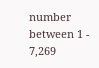number between 1 - 7,269